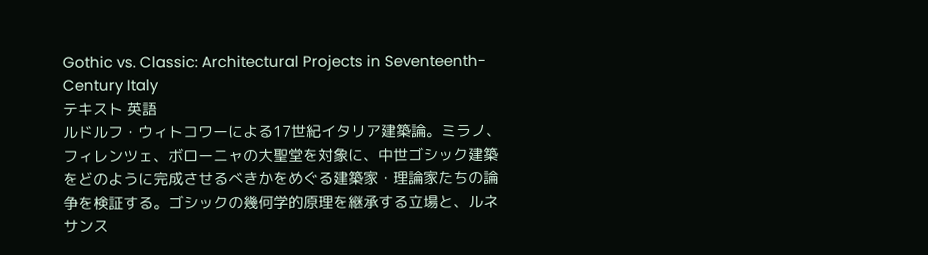Gothic vs. Classic: Architectural Projects in Seventeenth-Century Italy
テキスト 英語
ルドルフ・ウィトコワーによる17世紀イタリア建築論。ミラノ、フィレンツェ、ボローニャの大聖堂を対象に、中世ゴシック建築をどのように完成させるべきかをめぐる建築家・理論家たちの論争を検証する。ゴシックの幾何学的原理を継承する立場と、ルネサンス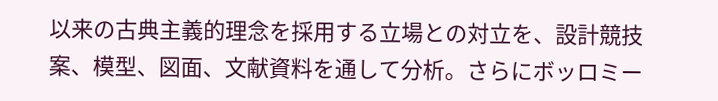以来の古典主義的理念を採用する立場との対立を、設計競技案、模型、図面、文献資料を通して分析。さらにボッロミー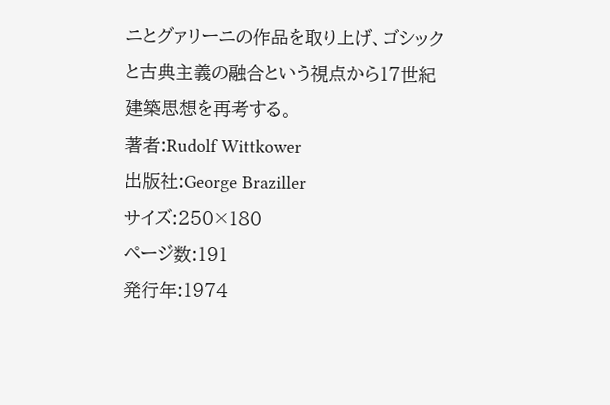ニとグァリーニの作品を取り上げ、ゴシックと古典主義の融合という視点から17世紀建築思想を再考する。
著者:Rudolf Wittkower
出版社:George Braziller
サイズ:250×180
ページ数:191
発行年:1974